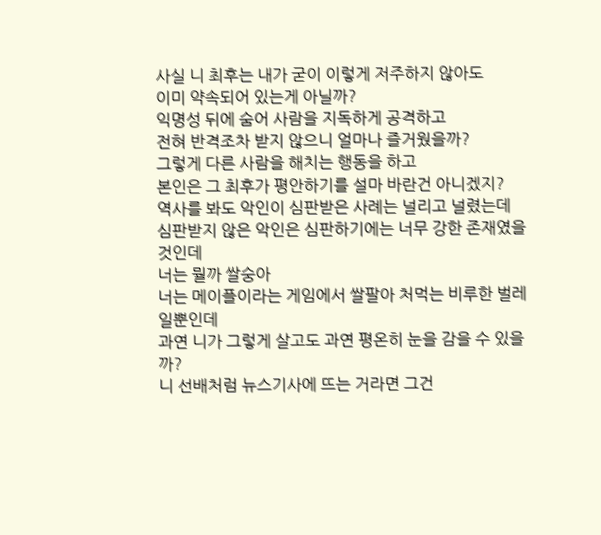사실 니 최후는 내가 굳이 이렇게 저주하지 않아도
이미 약속되어 있는게 아닐까?
익명성 뒤에 숨어 사람을 지독하게 공격하고
전혀 반격조차 받지 않으니 얼마나 즐거웠을까?
그렇게 다른 사람을 해치는 행동을 하고
본인은 그 최후가 평안하기를 설마 바란건 아니겠지?
역사를 봐도 악인이 심판받은 사례는 널리고 널렸는데
심판받지 않은 악인은 심판하기에는 너무 강한 존재였을것인데
너는 뭘까 쌀숭아
너는 메이플이라는 게임에서 쌀팔아 처먹는 비루한 벌레일뿐인데
과연 니가 그렇게 살고도 과연 평온히 눈을 감을 수 있을까?
니 선배처럼 뉴스기사에 뜨는 거라면 그건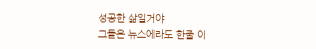성공한 삶일거야
그들은 뉴스에라도 한줄 이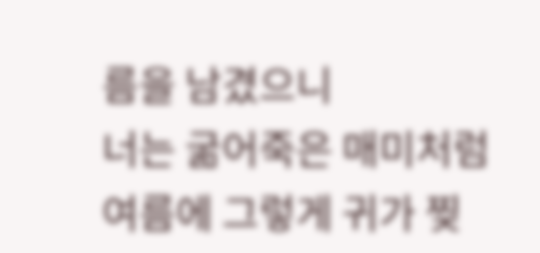름을 남겼으니
너는 굶어죽은 매미처럼
여름에 그렇게 귀가 찢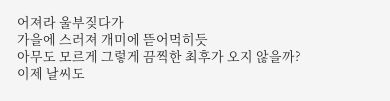어져라 울부짖다가
가을에 스러져 개미에 뜯어먹히듯
아무도 모르게 그렇게 끔찍한 최후가 오지 않을까?
이제 날씨도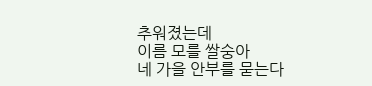추워졌는데
이름 모를 쌀숭아
네 가을 안부를 묻는다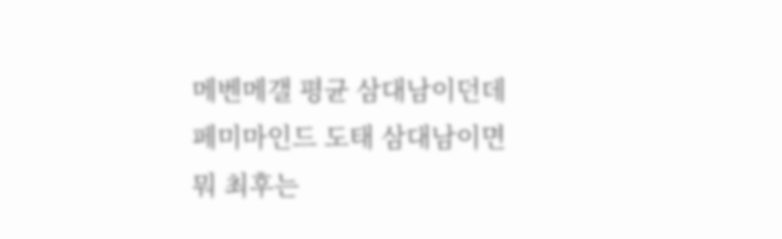메벤메갤 평균 삼대남이던데 페미마인드 도태 삼대남이면 뭐 최후는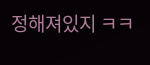정해져있지 ㅋㅋ